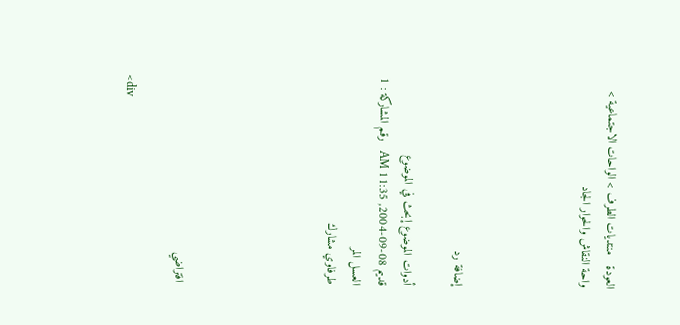العودة   منتديات الطرف > الواحات الاجتماعية > واحة النقاش والحوار الجاد




إضافة رد

أدوات الموضوع إبحث في الموضوع
قديم 08-09-2004, 11:35 AM   رقم المشاركة : 1
العسل المر
طرفاوي مشارك





افتراضي

<div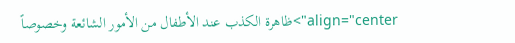align="center">ظاهرة الكذب عند الأطفال من الأمور الشائعة وخصوصاً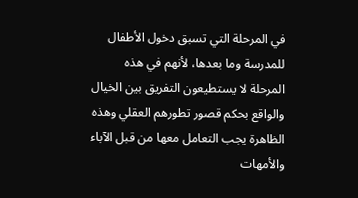في المرحلة التي تسبق دخول الأطفال للمدرسة وما بعدها، لأنهم في هذه المرحلة لا يستطيعون التفريق بين الخيال والواقع بحكم قصور تطورهم العقلي وهذه الظاهرة يجب التعامل معها من قبل الآباء والأمهات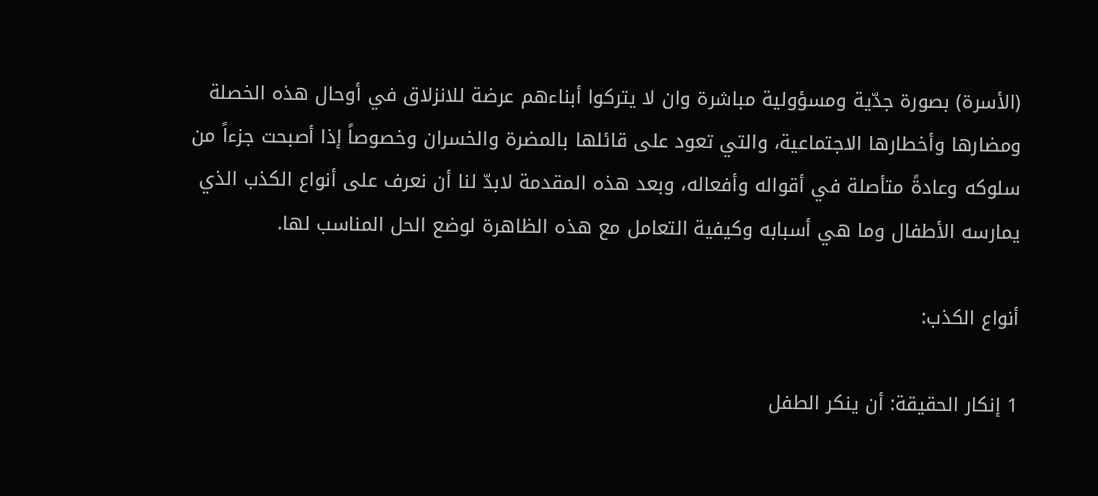(الأسرة) بصورة جدّية ومسؤولية مباشرة وان لا يتركوا أبناءهم عرضة للانزلاق في أوحال هذه الخصلة ومضارها وأخطارها الاجتماعية، والتي تعود على قائلها بالمضرة والخسران وخصوصاً إذا أصبحت جزءاً من سلوكه وعادةً متأصلة في أقواله وأفعاله، وبعد هذه المقدمة لابدّ لنا أن نعرف على أنواع الكذب الذي يمارسه الأطفال وما هي أسبابه وكيفية التعامل مع هذه الظاهرة لوضع الحل المناسب لها.

أنواع الكذب:

1 إنكار الحقيقة: أن ينكر الطفل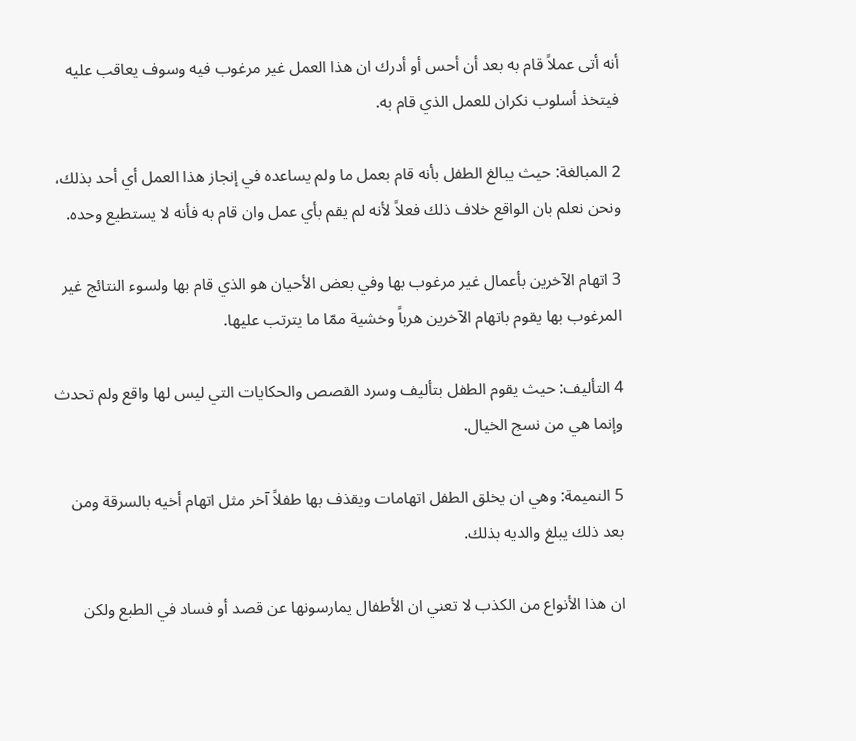أنه أتى عملاً قام به بعد أن أحس أو أدرك ان هذا العمل غير مرغوب فيه وسوف يعاقب عليه فيتخذ أسلوب نكران للعمل الذي قام به.

2 المبالغة: حيث يبالغ الطفل بأنه قام بعمل ما ولم يساعده في إنجاز هذا العمل أي أحد بذلك، ونحن نعلم بان الواقع خلاف ذلك فعلاً لأنه لم يقم بأي عمل وان قام به فأنه لا يستطيع وحده.

3 اتهام الآخرين بأعمال غير مرغوب بها وفي بعض الأحيان هو الذي قام بها ولسوء النتائج غير المرغوب بها يقوم باتهام الآخرين هرباً وخشية ممّا ما يترتب عليها.

4 التأليف: حيث يقوم الطفل بتأليف وسرد القصص والحكايات التي ليس لها واقع ولم تحدث وإنما هي من نسج الخيال.

5 النميمة: وهي ان يخلق الطفل اتهامات ويقذف بها طفلاً آخر مثل اتهام أخيه بالسرقة ومن بعد ذلك يبلغ والديه بذلك.

ان هذا الأنواع من الكذب لا تعني ان الأطفال يمارسونها عن قصد أو فساد في الطبع ولكن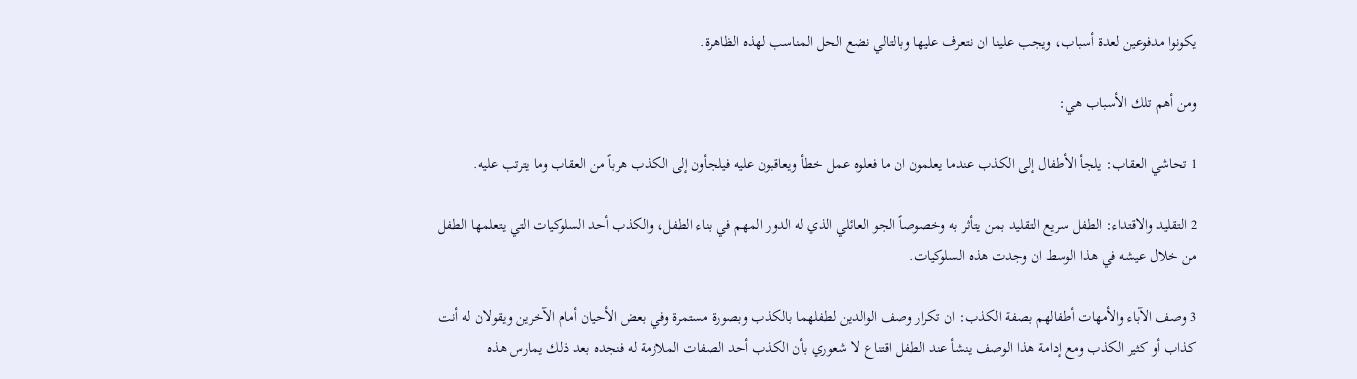يكونوا مدفوعين لعدة أسباب، ويجب علينا ان نتعرف عليها وبالتالي نضع الحل المناسب لهذه الظاهرة.

ومن أهم تلك الأسباب هي:

1 تحاشي العقاب: يلجأ الأطفال إلى الكذب عندما يعلمون ان ما فعلوه عمل خطأ ويعاقبون عليه فيلجأون إلى الكذب هرباً من العقاب وما يترتب عليه.

2 التقليد والاقتداء: الطفل سريع التقليد بمن يتأثر به وخصوصاً الجو العائلي الذي له الدور المهم في بناء الطفل، والكذب أحد السلوكيات التي يتعلمها الطفل من خلال عيشه في هذا الوسط ان وجدت هذه السلوكيات.

3 وصف الآباء والأمهات أطفالهم بصفة الكذب: ان تكرار وصف الوالدين لطفلهما بالكذب وبصورة مستمرة وفي بعض الأحيان أمام الآخرين ويقولان له أنت كذاب أو كثير الكذب ومع إدامة هذا الوصف ينشأ عند الطفل اقتناع لا شعوري بأن الكذب أحد الصفات الملازمة له فنجده بعد ذلك يمارس هذه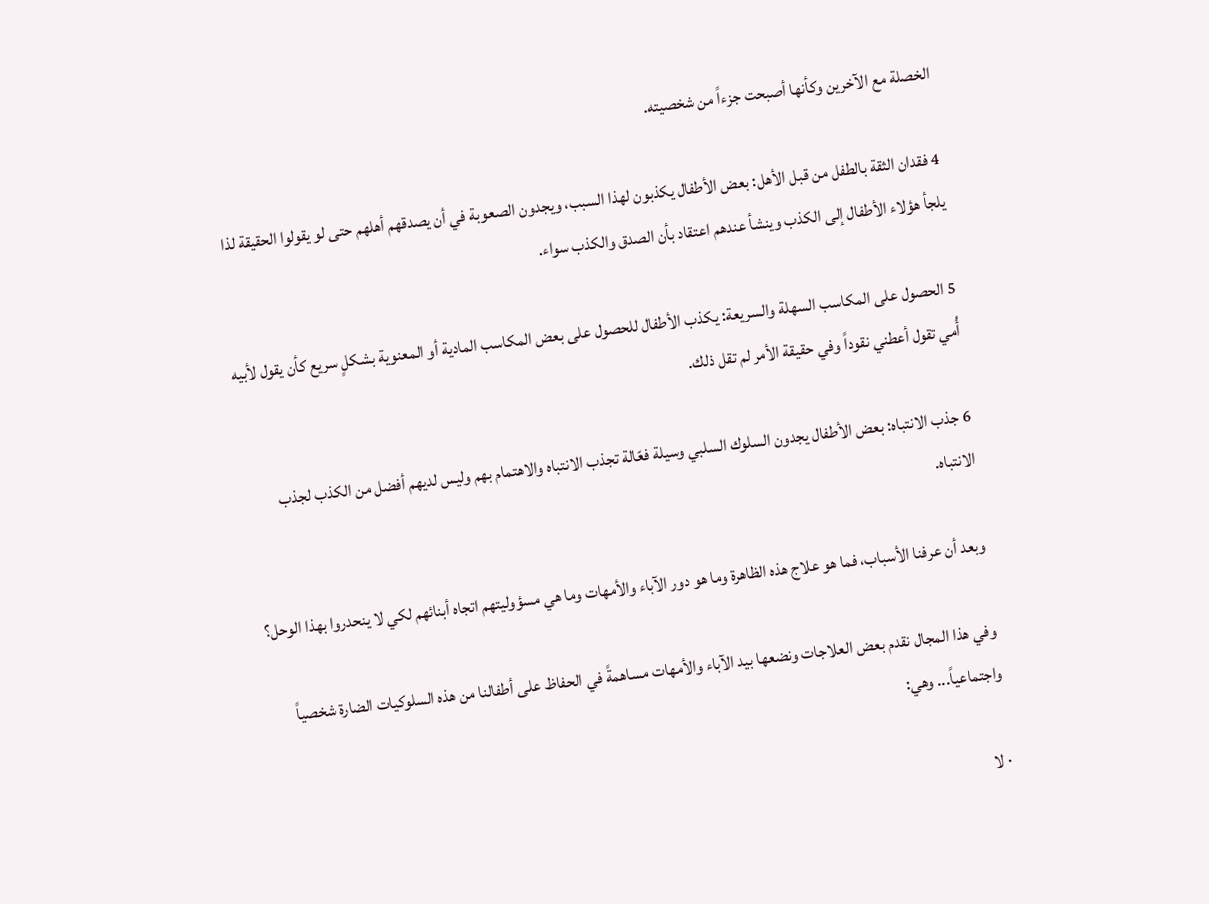الخصلة مع الآخرين وكأنها أصبحت جزءاً من شخصيته.

4 فقدان الثقة بالطفل من قبل الأهل: بعض الأطفال يكذبون لهذا السبب، ويجدون الصعوبة في أن يصدقهم أهلهم حتى لو يقولوا الحقيقة لذا يلجأ هؤلاء الأطفال إلى الكذب وينشأ عندهم اعتقاد بأن الصدق والكذب سواء.

5 الحصول على المكاسب السهلة والسريعة: يكذب الأطفال للحصول على بعض المكاسب المادية أو المعنوية بشكلٍ سريع كأن يقول لأبيه أُمي تقول أعطني نقوداً وفي حقيقة الأمر لم تقل ذلك.

6 جذب الانتباه: بعض الأطفال يجدون السلوك السلبي وسيلة فعّالة تجذب الانتباه والاهتمام بهم وليس لديهم أفضل من الكذب لجذب الانتباه.

وبعد أن عرفنا الأسباب، فما هو علاج هذه الظاهرة وما هو دور الآباء والأمهات وما هي مسؤوليتهم اتجاه أبنائهم لكي لا ينحدروا بهذا الوحل؟

وفي هذا المجال نقدم بعض العلاجات ونضعها بيد الآباء والأمهات مساهمةً في الحفاظ على أطفالنا من هذه السلوكيات الضارة شخصياً واجتماعياً... وهي:

· لا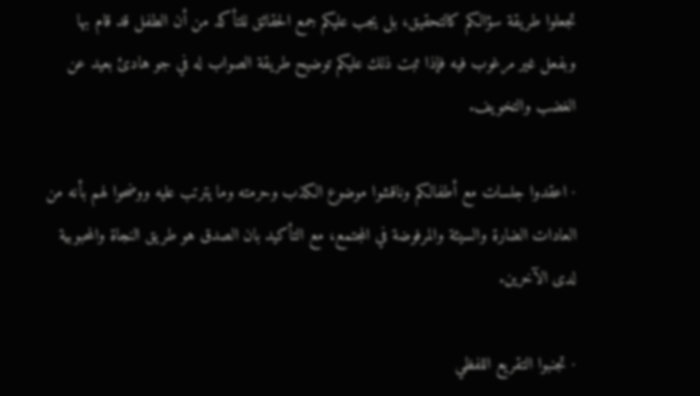تجعلوا طريقة سؤالكم كالتحقيق، بل يجب عليكم جمع الحقائق للتأكد من أن الطفل قد قام بها وبفعل غير مرغوب فيه فإذا ثبت ذلك عليكم توضيح طريقة الصواب له في جو هادئ بعيد عن الغضب والتخويف.

· اعقدوا جلسات مع أطفالكم وناقشوا موضوع الكذب وحرمته وما يترتب عليه ووضحوا لهم بأنه من العادات الضارة والسيئة والمرفوضة في المجتمع، مع التأكيد بان الصدق هو طريق النجاة والمحبوبية لدى الآخرين.

· تجنبوا التقريع اللفظي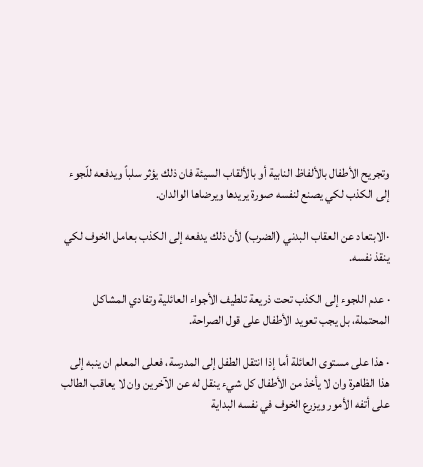وتجريح الأطفال بالألفاظ النابية أو بالألقاب السيئة فان ذلك يؤثر سلباً ويدفعه للّجوء إلى الكذب لكي يصنع لنفسه صورة يريدها ويرضاها الوالدان.

·الابتعاد عن العقاب البدني (الضرب) لأن ذلك يدفعه إلى الكذب بعامل الخوف لكي ينقذ نفسه.

· عدم اللجوء إلى الكذب تحت ذريعة تلطيف الأجواء العائلية وتفادي المشاكل المحتملة، بل يجب تعويد الأطفال على قول الصراحة.

· هذا على مستوى العائلة أما إذا انتقل الطفل إلى المدرسة، فعلى المعلم ان ينبه إلى هذا الظاهرة وان لا يأخذ من الأطفال كل شيء ينقل له عن الآخرين وان لا يعاقب الطالب على أتفه الأمور ويزرع الخوف في نفسه البداية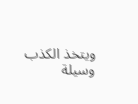ويتخذ الكذب وسيلة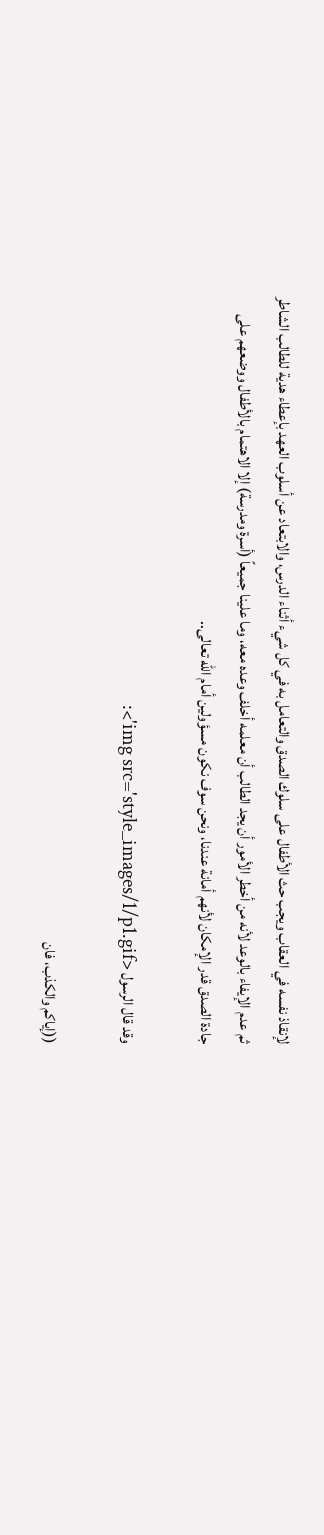لإنقاذ نفسه في العقاب ويجب حث الأطفال على سلوك الصدق والتعامل به في كل شيء أثناء الدرس، والابتعاد عن أسلوب العهد بإعطاء هدية للطالب الشاطر ثم عدم الإيفاء بالوعد لأنه من أخطر الأمور أن يجد الطالب أن معلمه أخلف وعده معه، وما علينا جميعاً (أسرة ومدرسة) إلا الاهتمام بالأطفال ووضعهم على جادة الصدق قدر الإمكان لأنهم أمانة عندنا، ونحن سوف نكون مسؤولين أمام الله تعالى..

وقد قال الرسول <img src='style_images/1/p1.gif'>:

((إياكم والكذب، فان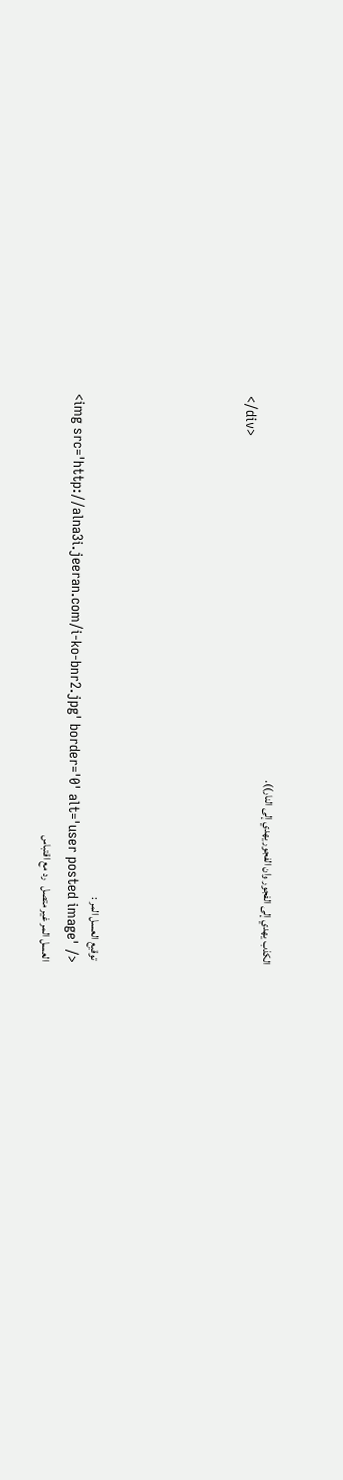الكذب يهدي إلى الفجور وان الفجور يهدي إلى النار)).
</div>





 توقيع العسل المر :
<img src='http://alna3i.jeeran.com/i-ko-bnr2.jpg' border='0' alt='user posted image' />
العسل المر غير متصل   رد مع اقتباس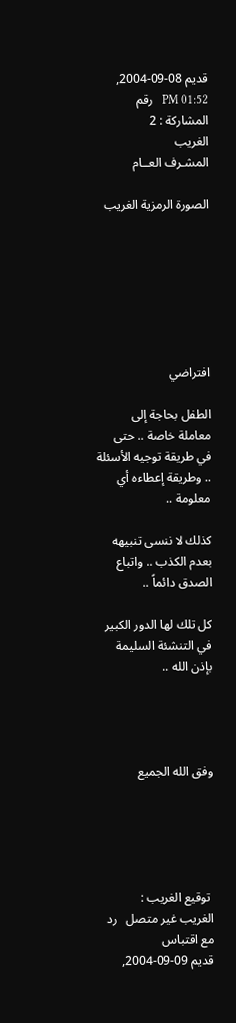قديم 08-09-2004, 01:52 PM   رقم المشاركة : 2
الغريب
المشـرف العــام

الصورة الرمزية الغريب







افتراضي

الطفل بحاجة إلى معاملة خاصة .. حتى في طريقة توجيه الأسئلة .. وطريقة إعطاءه أي معلومة ..

كذلك لا ننسى تنبيهه بعدم الكذب .. واتباع الصدق دائماً ..

كل تلك لها الدور الكبير في التنشئة السليمة بإذن الله ..




وفق الله الجميع





 توقيع الغريب :
الغريب غير متصل   رد مع اقتباس
قديم 09-09-2004,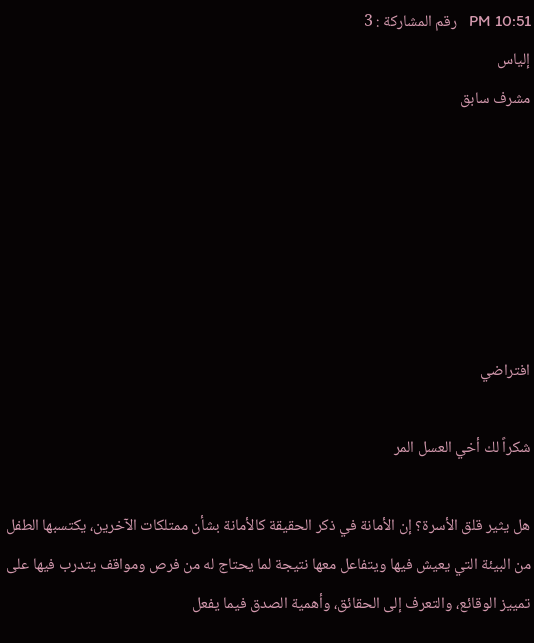10:51 PM   رقم المشاركة : 3
إلياس
مشرف سابق






افتراضي

شكراً لك أخي العسل المر

هل يثير قلق الأسرة؟ إن الأمانة في ذكر الحقيقة كالأمانة بشأن ممتلكات الآخرين، يكتسبها الطفل من البيئة التي يعيش فيها ويتفاعل معها نتيجة لما يحتاج له من فرص ومواقف يتدرب فيها على تمييز الوقائع، والتعرف إلى الحقائق، وأهمية الصدق فيما يفعل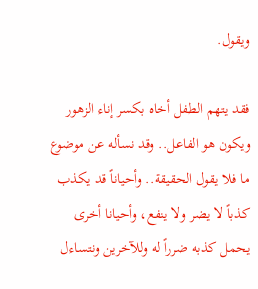ويقول.

فقد يتهم الطفل أخاه بكسر إناء الزهور ويكون هو الفاعل.. وقد نسأله عن موضوع ما فلا يقول الحقيقة.. وأحياناً قد يكذب كذباً لا يضر ولا ينفع، وأحيانا أخرى يحمل كذبه ضرراً له وللآخرين ونتساءل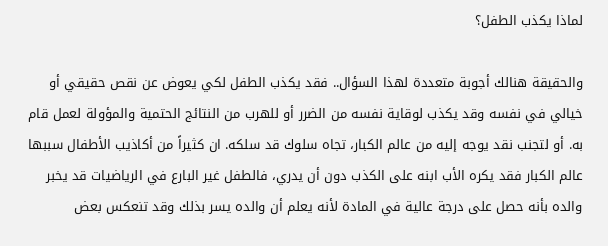لماذا يكذب الطفل؟

والحقيقة هنالك أجوبة متعددة لهذا السؤال.. فقد يكذب الطفل لكي يعوض عن نقص حقيقي أو خيالي في نفسه وقد يكذب لوقاية نفسه من الضرر أو للهرب من النتائج الحتمية والمؤولة لعمل قام به. أو لتجنب نقد يوجه إليه من عالم الكبار، تجاه سلوك قد سلكه. ان كثيراً من أكاذيب الأطفال سببها عالم الكبار فقد يكره الأب ابنه على الكذب دون أن يدري، فالطفل غير البارع في الرياضيات قد يخبر والده بأنه حصل على درجة عالية في المادة لأنه يعلم أن والده يسر بذلك وقد تنعكس بعض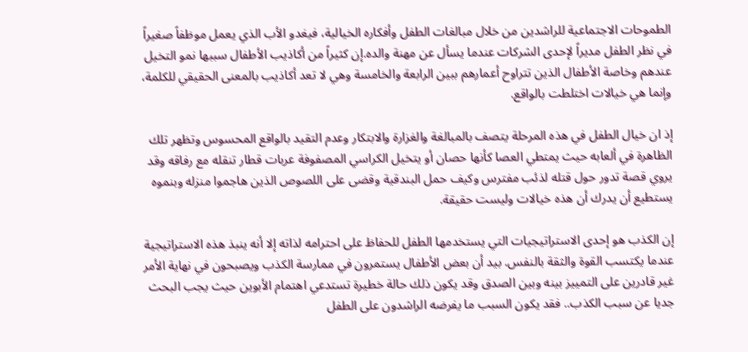الطموحات الاجتماعية للراشدين من خلال مبالغات الطفل وأفكاره الخيالية، فيغدو الأب الذي يعمل موظفاً صغيراً في نظر الطفل مديراً لإحدى الشركات عندما يسأل عن مهنة والده.إن كثيراً من أكاذيب الأطفال سببها نمو التخيل عندهم وخاصة الأطفال الذين تتراوح أعمارهم ببين الرابعة والخامسة وهي لا تعد أكاذيب بالمعنى الحقيقي للكلمة، وإنما هي خيالات اختلطت بالواقع.

إذ ان خيال الطفل في هذه المرحلة يتصف بالمبالغة والغزارة والابتكار وعدم التقيد بالواقع المحسوس وتظهر تلك الظاهرة في ألعابه حيث يمتطي العصا كأنها حصان أو يتخيل الكراسي المصفوفة عربات قطار تنقله مع رفاقه وقد يروي قصة تدور حول قتله لذئب مفترس وكيف حمل البندقية وقضى على اللصوص الذين هاجموا منزله وبنموه يستطيع أن يدرك أن هذه خيالات وليست حقيقة.

إن الكذب هو إحدى الاستراتيجيات التي يستخدمها الطفل للحفاظ على احترامه لذاته إلا أنه ينبذ هذه الاستراتيجية عندما يكتسب القوة والثقة بالنفس. بيد أن بعض الأطفال يستمرون في ممارسة الكذب ويصبحون في نهاية الأمر غير قادرين على التمييز بينه وبين الصدق وقد يكون ذلك حالة خطيرة تستدعي اهتمام الأبوين حيث يجب البحث جديا عن سبب الكذب.. فقد يكون السبب ما يفرضه الراشدون على الطفل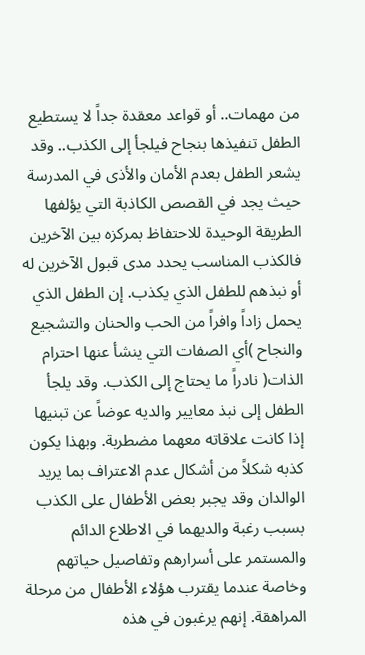من مهمات.. أو قواعد معقدة جداً لا يستطيع الطفل تنفيذها بنجاح فيلجأ إلى الكذب.. وقد يشعر الطفل بعدم الأمان والأذى في المدرسة حيث يجد في القصص الكاذبة التي يؤلفها الطريقة الوحيدة للاحتفاظ بمركزه بين الآخرين فالكذب المناسب يحدد مدى قبول الآخرين له أو نبذهم للطفل الذي يكذب. إن الطفل الذي يحمل زاداً وافراً من الحب والحنان والتشجيع والنجاح )أي الصفات التي ينشأ عنها احترام الذات( نادراً ما يحتاج إلى الكذب. وقد يلجأ الطفل إلى نبذ معايير والديه عوضاً عن تبنيها إذا كانت علاقاته معهما مضطربة. وبهذا يكون كذبه شكلاً من أشكال عدم الاعتراف بما يريد الوالدان وقد يجبر بعض الأطفال على الكذب بسبب رغبة والديهما في الاطلاع الدائم والمستمر على أسرارهم وتفاصيل حياتهم وخاصة عندما يقترب هؤلاء الأطفال من مرحلة المراهقة. إنهم يرغبون في هذه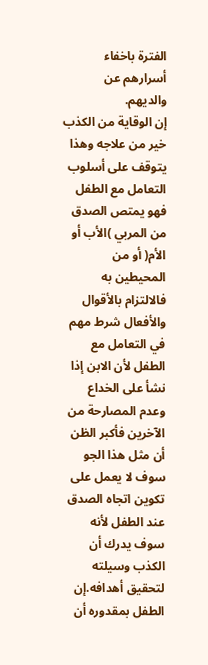الفترة باخفاء أسرارهم عن والديهم.
إن الوقاية من الكذب خير من علاجه وهذا يتوقف على أسلوب التعامل مع الطفل فهو يمتص الصدق من المربي )الأب أو الأم( أو من المحيطين به فالالتزام بالأقوال والأفعال شرط مهم في التعامل مع الطفل لأن الابن إذا نشأ على الخداع وعدم المصارحة من الآخرين فأكبر الظن أن مثل هذا الجو سوف لا يعمل على تكوين اتجاه الصدق عند الطفل لأنه سوف يدرك أن الكذب وسيلته لتحقيق أهدافه.إن الطفل بمقدوره أن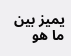يميز بين ما هو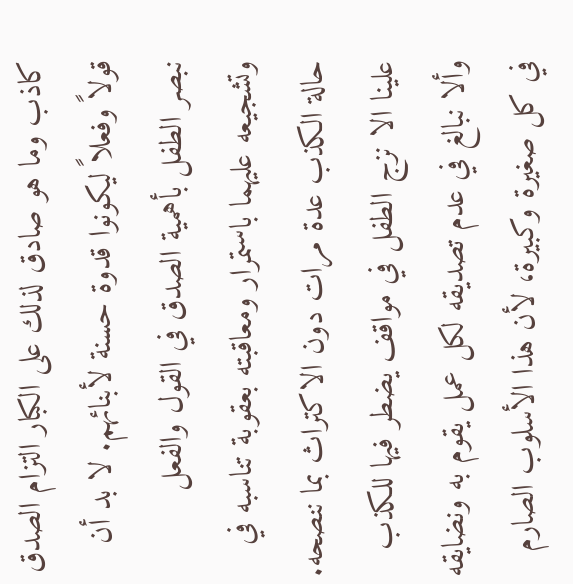كاذب وما هو صادق لذلك على الكبار التزام الصدق قولاً وفعلاً ليكونوا قدوة حسنة لأبنائهم. لا بد أن نبصر الطفل بأهمية الصدق في القول والفعل وتشجيعه عليهما باستمرار ومعاقبته بعقوبة تناسبه في حالة الكذب عدة مرات دون الاكتراث بما ننصحه. علينا الا نزج الطفل في مواقف يضطر فيها للكذب وألا نبالغ في عدم تصديقه لكل عمل يقوم به ونضايقه في كل صغيرة وكبيرة، لأن هذا الأسلوب الصارم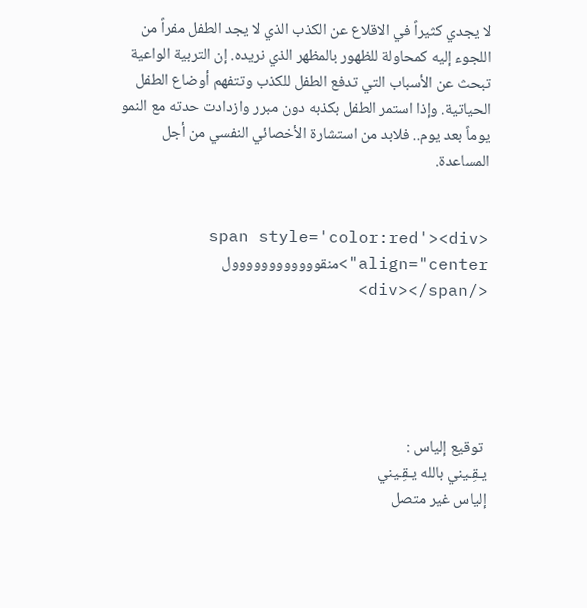لا يجدي كثيراً في الاقلاع عن الكذب الذي لا يجد الطفل مفراً من اللجوء إليه كمحاولة للظهور بالمظهر الذي نريده. إن التربية الواعية تبحث عن الأسباب التي تدفع الطفل للكذب وتتفهم أوضاع الطفل الحياتية. وإذا استمر الطفل بكذبه دون مبرر وازدادت حدته مع النمو يوماً بعد يوم.. فلابد من استشارة الأخصائي النفسي من أجل المساعدة.


<span style='color:red'><div align="center">منقوووووووووووول </div></span>





 توقيع إلياس :
يـقِـيني بالله يـقِـيني
إلياس غير متصل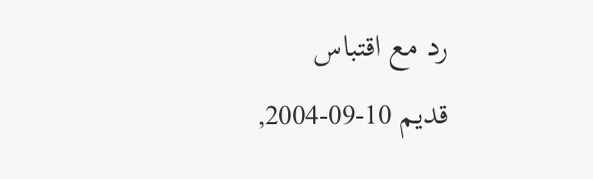رد مع اقتباس
قديم 10-09-2004,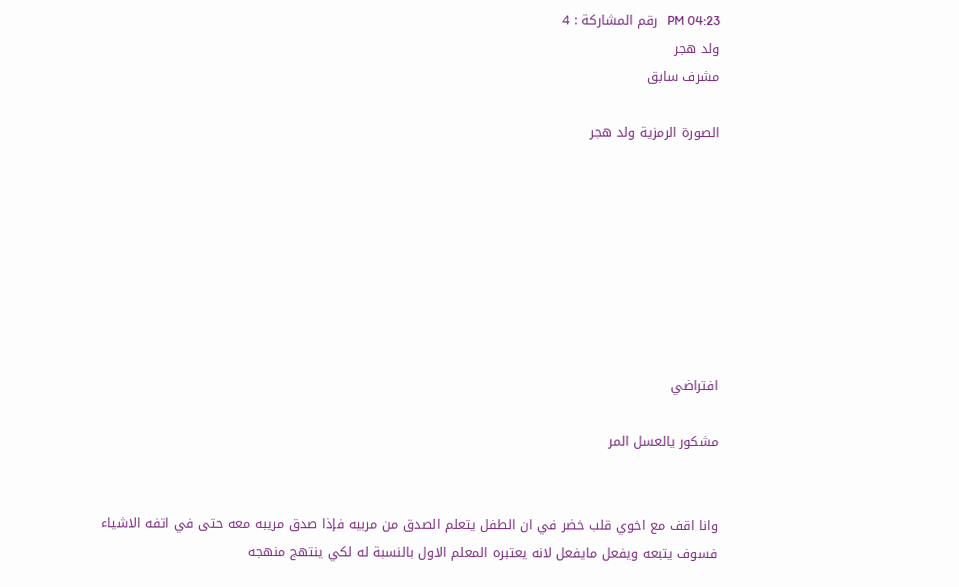04:23 PM   رقم المشاركة : 4
ولد هجر
مشرف سابق

الصورة الرمزية ولد هجر








افتراضي

مشكور يالعسل المر


وانا اقف مع اخوي قلب خضر في ان الطفل يتعلم الصدق من مربيه فإذا صدق مريبه معه حتى في اتفه الاشياء فسوف يتبعه ويفعل مايفعل لانه يعتبره المعلم الاول بالنسبة له لكي ينتهج منهجه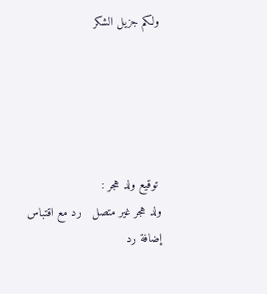ولكم جزيل الشكر





 توقيع ولد هجر :
ولد هجر غير متصل   رد مع اقتباس
إضافة رد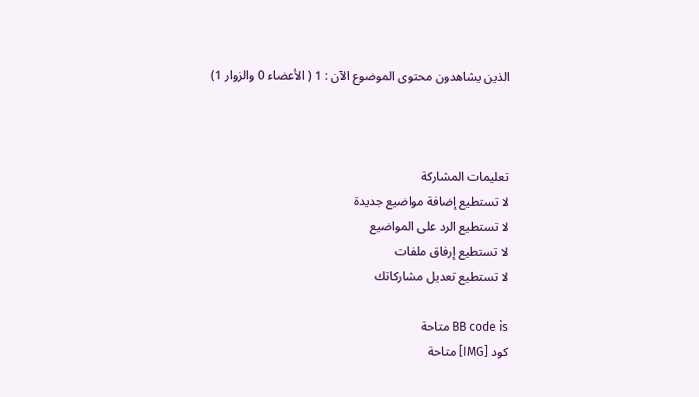الذين يشاهدون محتوى الموضوع الآن : 1 ( الأعضاء 0 والزوار 1)



تعليمات المشاركة
لا تستطيع إضافة مواضيع جديدة
لا تستطيع الرد على المواضيع
لا تستطيع إرفاق ملفات
لا تستطيع تعديل مشاركاتك

BB code is متاحة
كود [IMG] متاحة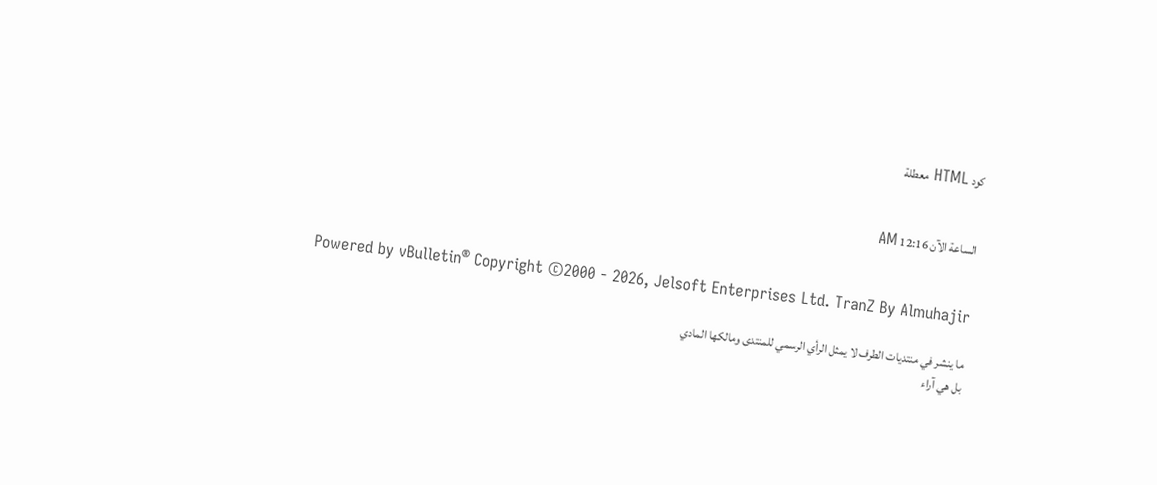كود HTML معطلة


الساعة الآن 12:16 AM


Powered by vBulletin® Copyright ©2000 - 2026, Jelsoft Enterprises Ltd. TranZ By Almuhajir

ما ينشر في منتديات الطرف لا يمثل الرأي الرسمي للمنتدى ومالكها المادي
بل هي آراء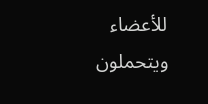للأعضاء ويتحملون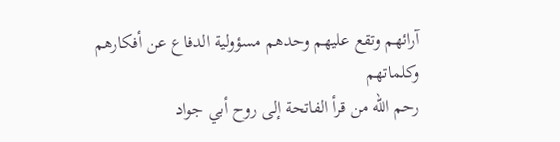آرائهم وتقع عليهم وحدهم مسؤولية الدفاع عن أفكارهم وكلماتهم
رحم الله من قرأ الفاتحة إلى روح أبي جواد